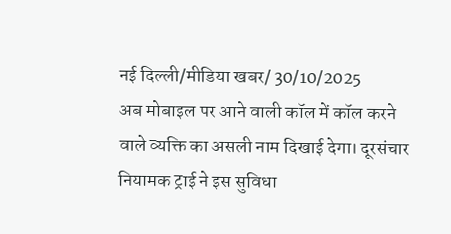नई दिल्ली/मीडिया खबर/ 30/10/2025
अब मोबाइल पर आने वाली कॉल में कॉल करने वाले व्यक्ति का असली नाम दिखाई देगा। दूरसंचार नियामक ट्राई ने इस सुविधा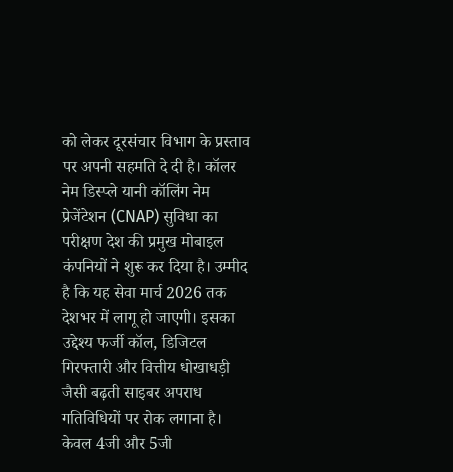को लेकर दूरसंचार विभाग के प्रस्ताव पर अपनी सहमति दे दी है। कॉलर नेम डिस्प्ले यानी कॉलिंग नेम प्रेजेंटेशन (CNAP) सुविधा का परीक्षण देश की प्रमुख मोबाइल कंपनियों ने शुरू कर दिया है। उम्मीद है कि यह सेवा मार्च 2026 तक देशभर में लागू हो जाएगी। इसका उद्देश्य फर्जी कॉल, डिजिटल गिरफ्तारी और वित्तीय धोखाधड़ी जैसी बढ़ती साइबर अपराध गतिविधियों पर रोक लगाना है।
केवल 4जी और 5जी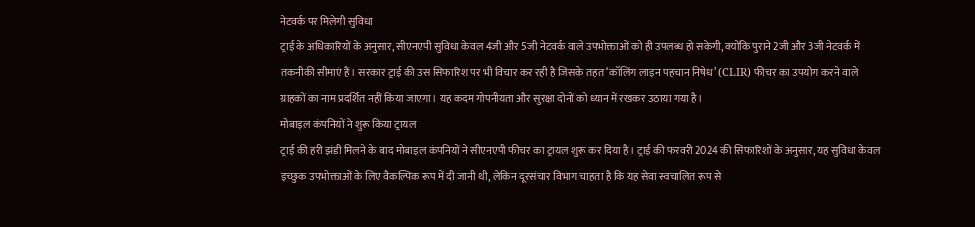नेटवर्क पर मिलेगी सुविधा
ट्राई के अधिकारियों के अनुसार, सीएनएपी सुविधा केवल 4जी और 5जी नेटवर्क वाले उपभोक्ताओं को ही उपलब्ध हो सकेगी, क्योंकि पुराने 2जी और 3जी नेटवर्क में तकनीकी सीमाएं हैं। सरकार ट्राई की उस सिफारिश पर भी विचार कर रही है जिसके तहत ‘कॉलिंग लाइन पहचान निषेध’ (CLIR) फीचर का उपयोग करने वाले ग्राहकों का नाम प्रदर्शित नहीं किया जाएगा। यह कदम गोपनीयता और सुरक्षा दोनों को ध्यान में रखकर उठाया गया है।
मोबाइल कंपनियों ने शुरू किया ट्रायल
ट्राई की हरी झंडी मिलने के बाद मोबाइल कंपनियों ने सीएनएपी फीचर का ट्रायल शुरू कर दिया है। ट्राई की फरवरी 2024 की सिफारिशों के अनुसार, यह सुविधा केवल इच्छुक उपभोक्ताओं के लिए वैकल्पिक रूप में दी जानी थी, लेकिन दूरसंचार विभाग चाहता है कि यह सेवा स्वचालित रूप से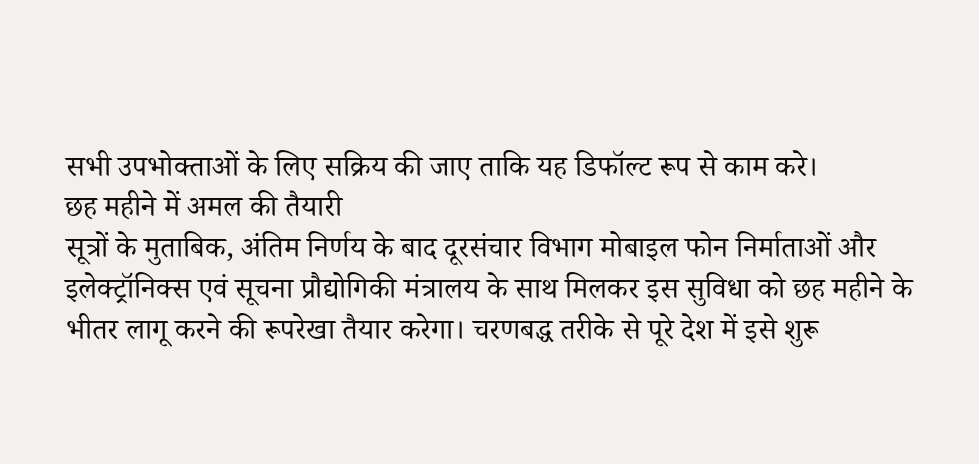सभी उपभोक्ताओं के लिए सक्रिय की जाए ताकि यह डिफॉल्ट रूप से काम करे।
छह महीने में अमल की तैयारी
सूत्रों के मुताबिक, अंतिम निर्णय के बाद दूरसंचार विभाग मोबाइल फोन निर्माताओं और इलेक्ट्रॉनिक्स एवं सूचना प्रौद्योगिकी मंत्रालय के साथ मिलकर इस सुविधा को छह महीने के भीतर लागू करने की रूपरेखा तैयार करेगा। चरणबद्ध तरीके से पूरे देश में इसे शुरू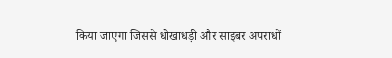किया जाएगा जिससे धोखाधड़ी और साइबर अपराधों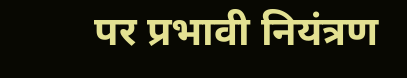पर प्रभावी नियंत्रण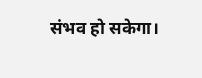संभव हो सकेगा।